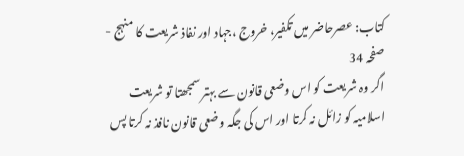کتاب: عصرحاضر میں تکفیر، خروج ،جہاد اور نفاذ شریعت کا منہج - صفحہ 34
اگر وہ شریعت کو اس وضعی قانون سے بہتر سمجھتا تو شریعت اسلامیہ کو زائل نہ کرتا اور اس کی جگہ وضعی قانون نافذ نہ کرتا پس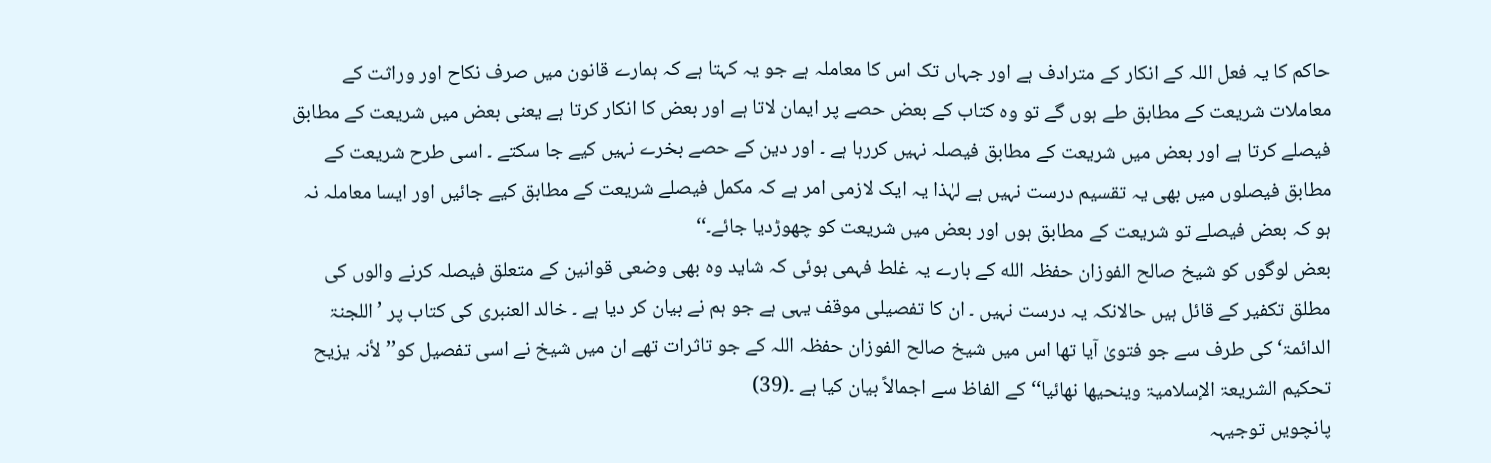حاکم کا یہ فعل اللہ کے انکار کے مترادف ہے اور جہاں تک اس کا معاملہ ہے جو یہ کہتا ہے کہ ہمارے قانون میں صرف نکاح اور وراثت کے معاملات شریعت کے مطابق طے ہوں گے تو وہ کتاب کے بعض حصے پر ایمان لاتا ہے اور بعض کا انکار کرتا ہے یعنی بعض میں شریعت کے مطابق فیصلے کرتا ہے اور بعض میں شریعت کے مطابق فیصلہ نہیں کررہا ہے ۔ اور دین کے حصے بخرے نہیں کیے جا سکتے ۔ اسی طرح شریعت کے مطابق فیصلوں میں بھی یہ تقسیم درست نہیں ہے لہٰذا یہ ایک لازمی امر ہے کہ مکمل فیصلے شریعت کے مطابق کیے جائیں اور ایسا معاملہ نہ ہو کہ بعض فیصلے تو شریعت کے مطابق ہوں اور بعض میں شریعت کو چھوڑدیا جائے۔‘‘
بعض لوگوں کو شیخ صالح الفوزان حفظہ الله کے بارے یہ غلط فہمی ہوئی کہ شاید وہ بھی وضعی قوانین کے متعلق فیصلہ کرنے والوں کی مطلق تکفیر کے قائل ہیں حالانکہ یہ درست نہیں ۔ ان کا تفصیلی موقف یہی ہے جو ہم نے بیان کر دیا ہے ۔ خالد العنبری کی کتاب پر ’اللجنۃ الدائمۃ‘ کی طرف سے جو فتویٰ آیا تھا اس میں شیخ صالح الفوزان حفظہ اللہ کے جو تاثرات تھے ان میں شیخ نے اسی تفصیل کو’’لأنہ یزیح تحکیم الشریعۃ الإسلامیۃ وینحیھا نھائیا‘‘کے الفاظ سے اجمالاً بیان کیا ہے ۔(39)
پانچویں توجیہہ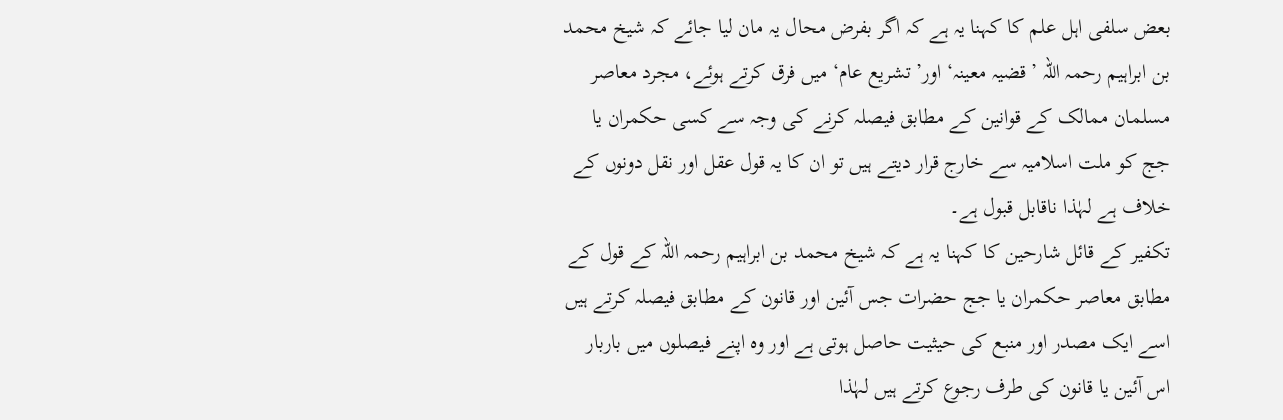بعض سلفی اہل علم کا کہنا یہ ہے کہ اگر بفرض محال یہ مان لیا جائے کہ شیخ محمد بن ابراہیم رحمہ اللہ ’قضیہ معینہ‘ اور’تشریع عام‘ میں فرق کرتے ہوئے، مجرد معاصر مسلمان ممالک کے قوانین کے مطابق فیصلہ کرنے کی وجہ سے کسی حکمران یا جج کو ملت اسلامیہ سے خارج قرار دیتے ہیں تو ان کا یہ قول عقل اور نقل دونوں کے خلاف ہے لہٰذا ناقابل قبول ہے۔
تکفیر کے قائل شارحین کا کہنا یہ ہے کہ شیخ محمد بن ابراہیم رحمہ اللہ کے قول کے مطابق معاصر حکمران یا جج حضرات جس آئین اور قانون کے مطابق فیصلہ کرتے ہیں اسے ایک مصدر اور منبع کی حیثیت حاصل ہوتی ہے اور وہ اپنے فیصلوں میں باربار اس آئین یا قانون کی طرف رجوع کرتے ہیں لہٰذا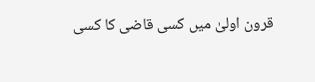قرون اولیٰ میں کسی قاضی کا کسی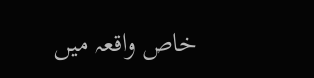خاص واقعہ میں